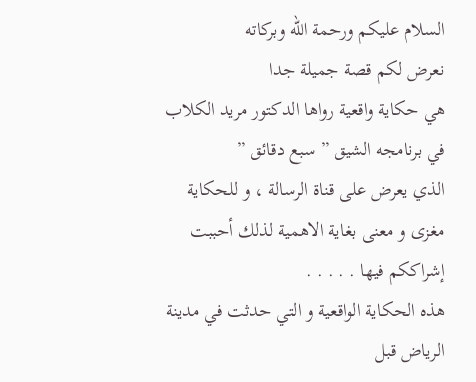السلام عليكم ورحمة الله وبركاته
نعرض لكم قصة جميلة جدا
هي حكاية واقعية رواها الدكتور مريد الكلاب في برنامجه الشيق ” سبع دقائق ”
الذي يعرض على قناة الرسالة ، و للحكاية مغزى و معنى بغاية الاهمية لذلك أحببت
إشراككم فيها . . . . .
هذه الحكاية الواقعية و التي حدثت في مدينة الرياض قبل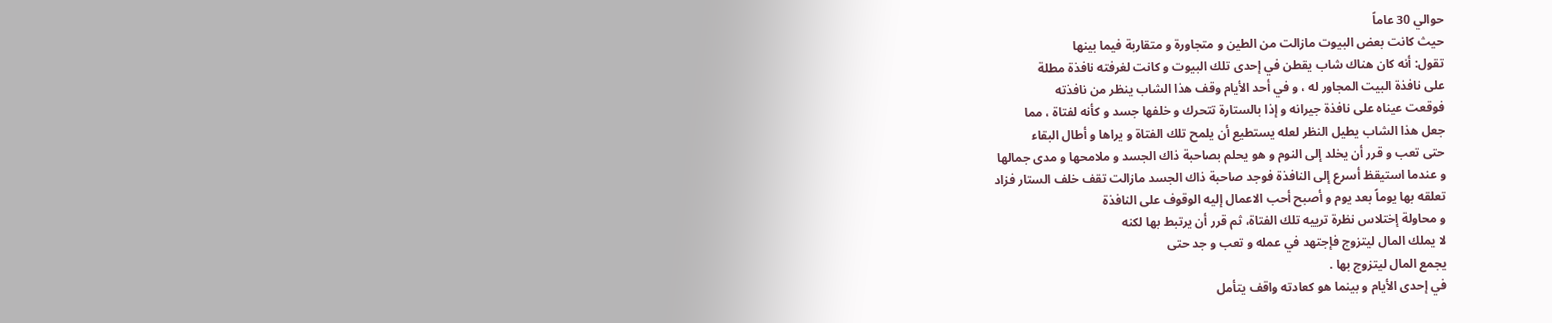حوالي 30 عاماً
حيث كانت بعض البيوت مازالت من الطين و متجاورة و متقاربة فيما بينها
تقول: أنه كان هناك شاب يقطن في إحدى تلك البيوت و كانت لغرفته نافذة مطلة
على نافذة البيت المجاور له ، و في أحد الأيام وقف هذا الشاب ينظر من نافذته
فوقعت عيناه على نافذة جيرانه و إذا بالستارة تتحرك و خلفها جسد و كأنه لفتاة ، مما
جعل هذا الشاب يطيل النظر لعله يستطيع أن يلمح تلك الفتاة و يراها و أطال البقاء
حتى تعب و قرر أن يخلد إلى النوم و هو يحلم بصاحبة ذاك الجسد و ملامحها و مدى جمالها
و عندما استيقظ أسرع إلى النافذة فوجد صاحبة ذاك الجسد مازالت تقف خلف الستار فزاد
تعلقه بها يوماً بعد يوم و أصبح أحب الاعمال إليه الوقوف على النافذة
و محاولة إختلاس نظرة ترييه تلك الفتاة، ثم قرر أن يرتبط بها لكنه
لا يملك المال ليتزوج فإجتهد في عمله و تعب و جد حتى
يجمع المال ليتزوج بها .
في إحدى الأيام و بينما هو كعادته واقف يتأمل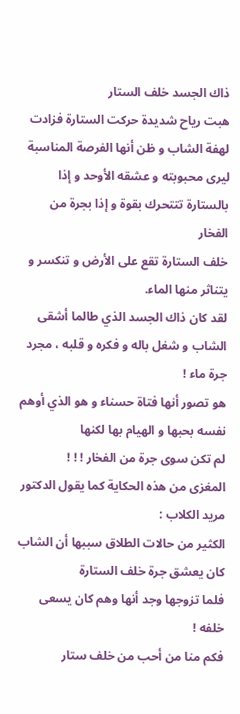ذاك الجسد خلف الستار
هبت رياح شديدة حركت الستارة فزادت لهفة الشاب و ظن أنها الفرصة المناسبة
ليرى محبوبته و عشقه الأوحد و إذا بالستارة تتتحرك بقوة و إذا بجرة من الفخار
خلف الستارة تقع على الأرض و تنكسر و يتناثر منها الماء.
لقد كان ذاك الجسد الذي طالما أشقى الشاب و شغل باله و فكره و قلبه ، مجرد جرة ماء !
هو تصور أنها فتاة حسناء و هو الذي أوهم نفسه بحبها و الهيام بها لكنها
لم تكن سوى جرة من الفخار ! ! !
المغزى من هذه الحكاية كما يقول الدكتور مريد الكلاب :
الكثير من حالات الطلاق سببها أن الشاب كان يعشق جرة خلف الستارة
فلما تزوجها وجد أنها وهم كان يسعى خلفه !
فكم منا من أحب من خلف ستار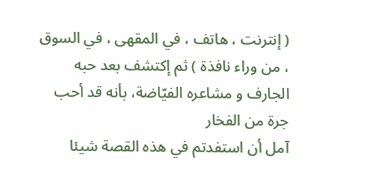( إنترنت ، هاتف ، في المقهى ، في السوق ، من وراء نافذة ) ثم إكتشف بعد حبه
الجارف و مشاعره الفيّاضة، بأنه قد أحب جرة من الفخار
آمل أن استفدتم في هذه القصة شيئا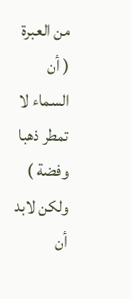من العبرة
( أن السماء لا تمطر ذهبا وفضة ) ولكن لابد أن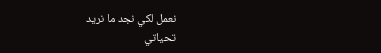نعمل لكي نجد ما نريد
تحياتي